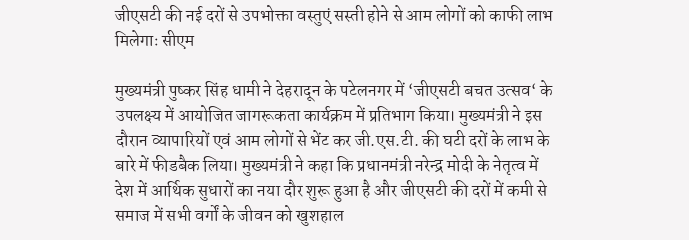जीएसटी की नई दरों से उपभोक्ता वस्तुएं सस्ती होने से आम लोगों को काफी लाभ मिलेगाः सीएम

मुख्यमंत्री पुष्कर सिंह धामी ने देहरादून के पटेलनगर में ‘जीएसटी बचत उत्सव‘ के उपलक्ष्य में आयोजित जागरूकता कार्यक्रम में प्रतिभाग किया। मुख्यमंत्री ने इस दौरान व्यापारियों एवं आम लोगों से भेंट कर जी.एस.टी. की घटी दरों के लाभ के बारे में फीडबैक लिया। मुख्यमंत्री ने कहा कि प्रधानमंत्री नरेन्द्र मोदी के नेतृत्व में देश में आर्थिक सुधारों का नया दौर शुरू हुआ है और जीएसटी की दरों में कमी से समाज में सभी वर्गों के जीवन को खुशहाल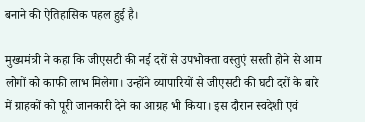बनाने की ऐतिहासिक पहल हुई है।

मुख्यमंत्री ने कहा कि जीएसटी की नई दरों से उपभोक्ता वस्तुएं सस्ती होने से आम लोगों को काफी लाभ मिलेगा। उन्होंने व्यापारियों से जीएसटी की घटी दरों के बारे में ग्राहकों को पूरी जानकारी देने का आग्रह भी किया। इस दौरान स्वदेशी एवं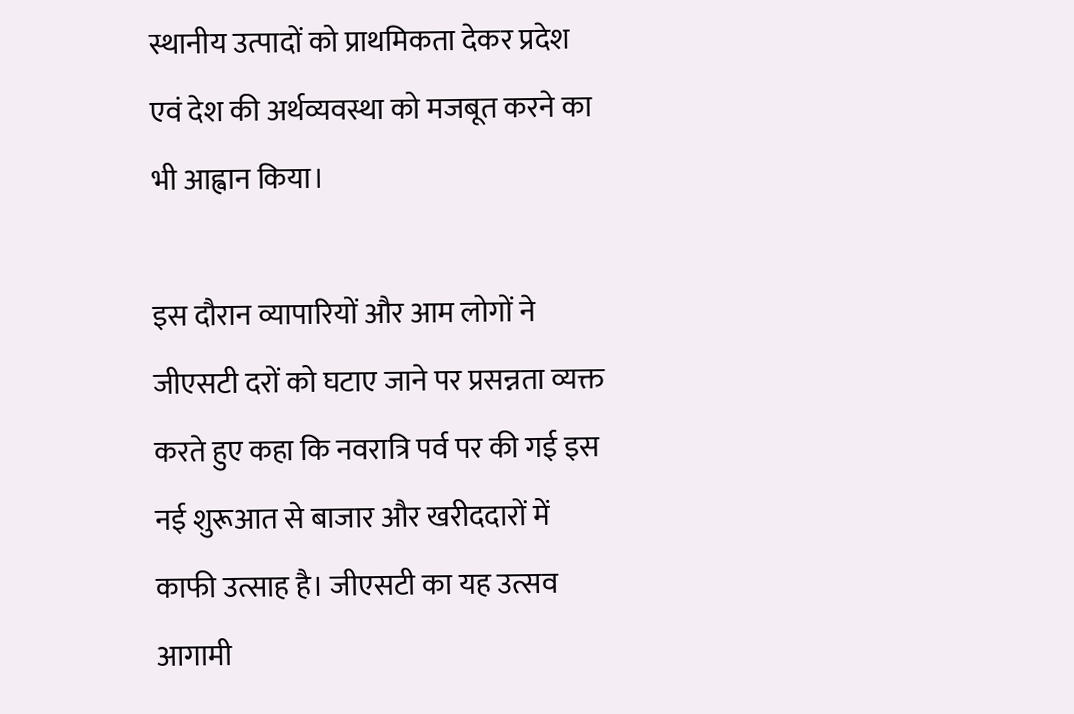स्थानीय उत्पादों को प्राथमिकता देकर प्रदेश एवं देश की अर्थव्यवस्था को मजबूत करने का भी आह्वान किया।

इस दौरान व्यापारियों और आम लोगों ने जीएसटी दरों को घटाए जाने पर प्रसन्नता व्यक्त करते हुए कहा कि नवरात्रि पर्व पर की गई इस नई शुरूआत से बाजार और खरीददारों में काफी उत्साह है। जीएसटी का यह उत्सव आगामी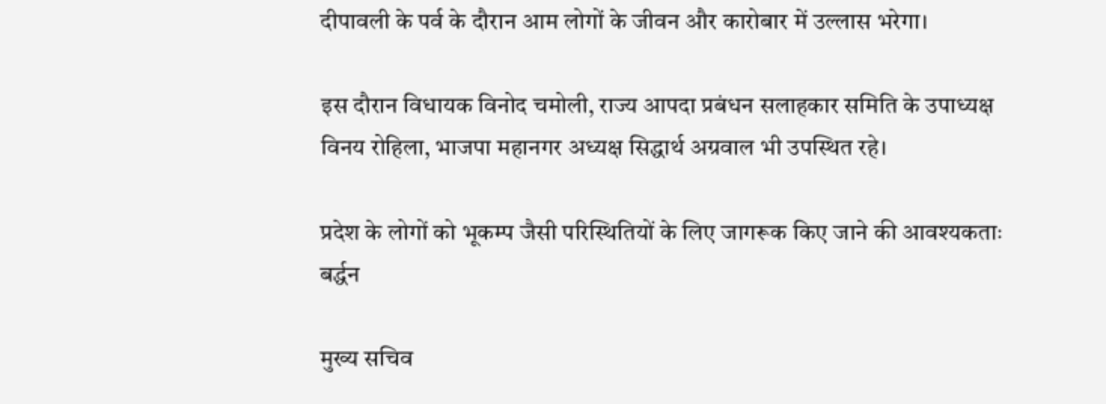दीपावली के पर्व के दौरान आम लोगों के जीवन और कारोबार में उल्लास भरेगा।

इस दौरान विधायक विनोद चमोली, राज्य आपदा प्रबंधन सलाहकार समिति के उपाध्यक्ष विनय रोहिला, भाजपा महानगर अध्यक्ष सिद्धार्थ अग्रवाल भी उपस्थित रहे।

प्रदेश के लोगों को भूकम्प जैसी परिस्थितियों के लिए जागरूक किए जाने की आवश्यकताः बर्द्धन

मुख्य सचिव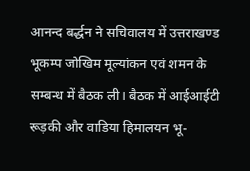आनन्द बर्द्धन ने सचिवालय में उत्तराखण्ड भूकम्प जोखिम मूल्यांकन एवं शमन के सम्बन्ध में बैठक ली। बैठक में आईआईटी रूड़की और वाडिया हिमालयन भू-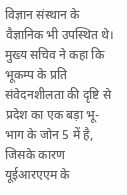विज्ञान संस्थान के वैज्ञानिक भी उपस्थित थे। मुख्य सचिव ने कहा कि भूकम्प के प्रति संवेदनशीलता की दृष्टि से प्रदेश का एक बड़ा भू-भाग के जोन 5 में है, जिसके कारण यूईआरएएम के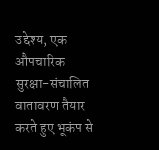उद्देश्य, एक औपचारिक सुरक्षा-संचालित वातावरण तैयार करते हुए भूकंप से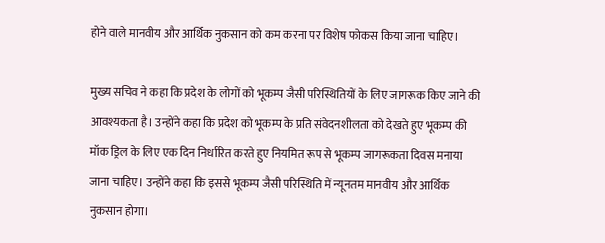होने वाले मानवीय और आर्थिक नुकसान को कम करना पर विशेष फोकस किया जाना चाहिए।

मुख्य सचिव ने कहा कि प्रदेश के लोगों को भूकम्प जैसी परिस्थितियों के लिए जागरूक किए जाने की आवश्यकता है। उन्होंने कहा कि प्रदेश को भूकम्प के प्रति संवेदनशीलता को देखते हुए भूकम्प की मॉक ड्रिल के लिए एक दिन निर्धारित करते हुए नियमित रूप से भूकम्प जागरूकता दिवस मनाया जाना चाहिए। उन्होंने कहा कि इससे भूकम्प जैसी परिस्थिति में न्यूनतम मानवीय और आर्थिक नुकसान होगा।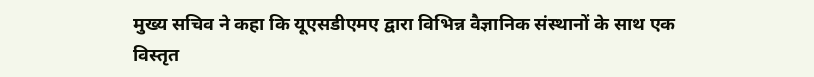मुख्य सचिव ने कहा कि यूएसडीएमए द्वारा विभिन्न वैज्ञानिक संस्थानों के साथ एक विस्तृत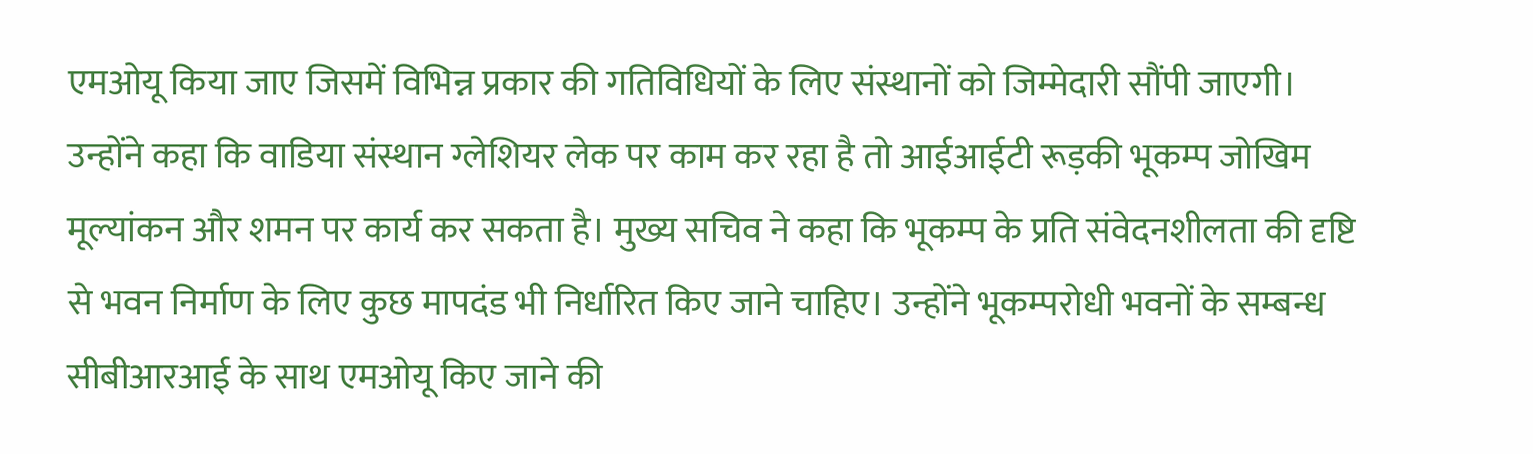एमओयू किया जाए जिसमें विभिन्न प्रकार की गतिविधियों के लिए संस्थानों को जिम्मेदारी सौंपी जाएगी। उन्होंने कहा कि वाडिया संस्थान ग्लेशियर लेक पर काम कर रहा है तो आईआईटी रूड़की भूकम्प जोखिम मूल्यांकन और शमन पर कार्य कर सकता है। मुख्य सचिव ने कहा कि भूकम्प के प्रति संवेदनशीलता की दृष्टि से भवन निर्माण के लिए कुछ मापदंड भी निर्धारित किए जाने चाहिए। उन्होंने भूकम्परोधी भवनों के सम्बन्ध सीबीआरआई के साथ एमओयू किए जाने की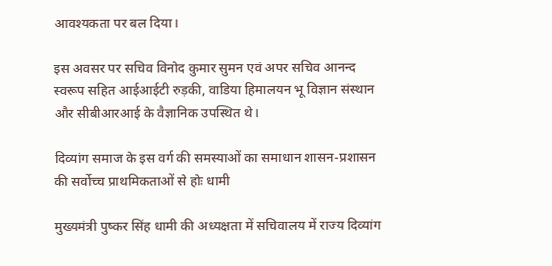आवश्यकता पर बल दिया।

इस अवसर पर सचिव विनोद कुमार सुमन एवं अपर सचिव आनन्द स्वरूप सहित आईआईटी रुड़की, वाडिया हिमालयन भू विज्ञान संस्थान और सीबीआरआई के वैज्ञानिक उपस्थित थे।

दिव्यांग समाज के इस वर्ग की समस्याओं का समाधान शासन-प्रशासन की सर्वोच्च प्राथमिकताओं से होः धामी

मुख्यमंत्री पुष्कर सिंह धामी की अध्यक्षता में सचिवालय में राज्य दिव्यांग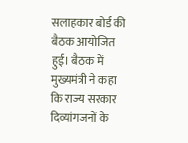सलाहकार बोर्ड की बैठक आयोजित हुई। बैठक में मुख्यमंत्री ने कहा कि राज्य सरकार दिव्यांगजनों के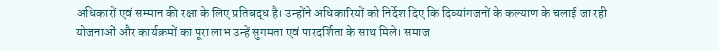अधिकारों एवं सम्मान की रक्षा के लिए प्रतिबद्ध है। उन्होंने अधिकारियों को निर्देश दिए कि दिव्यांगजनों के कल्याण के चलाई जा रही योजनाओं और कार्यक्रमों का पूरा लाभ उन्हें सुगमता एवं पारदर्शिता के साथ मिले। समाज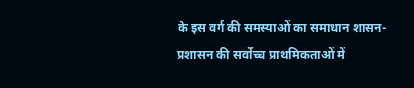के इस वर्ग की समस्याओं का समाधान शासन-प्रशासन की सर्वोच्च प्राथमिकताओं में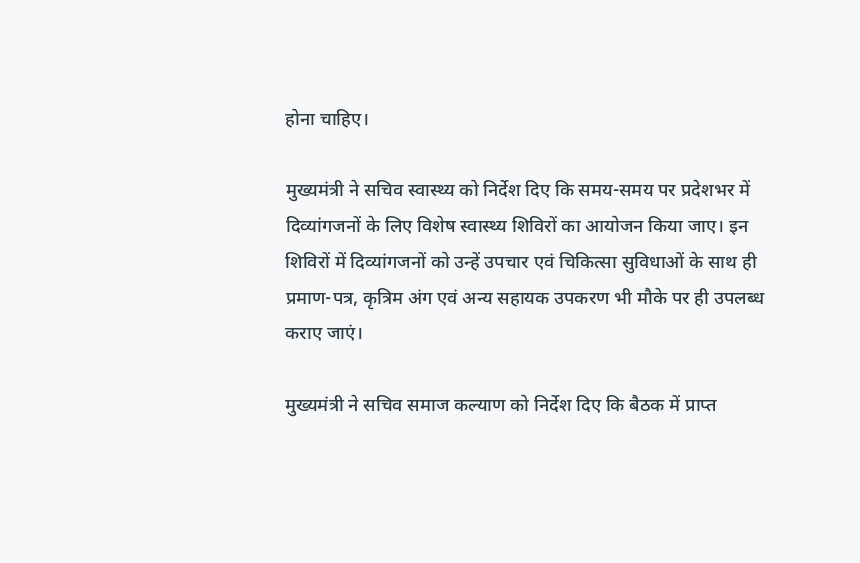होना चाहिए।

मुख्यमंत्री ने सचिव स्वास्थ्य को निर्देश दिए कि समय-समय पर प्रदेशभर में दिव्यांगजनों के लिए विशेष स्वास्थ्य शिविरों का आयोजन किया जाए। इन शिविरों में दिव्यांगजनों को उन्हें उपचार एवं चिकित्सा सुविधाओं के साथ ही प्रमाण-पत्र, कृत्रिम अंग एवं अन्य सहायक उपकरण भी मौके पर ही उपलब्ध कराए जाएं।

मुख्यमंत्री ने सचिव समाज कल्याण को निर्देश दिए कि बैठक में प्राप्त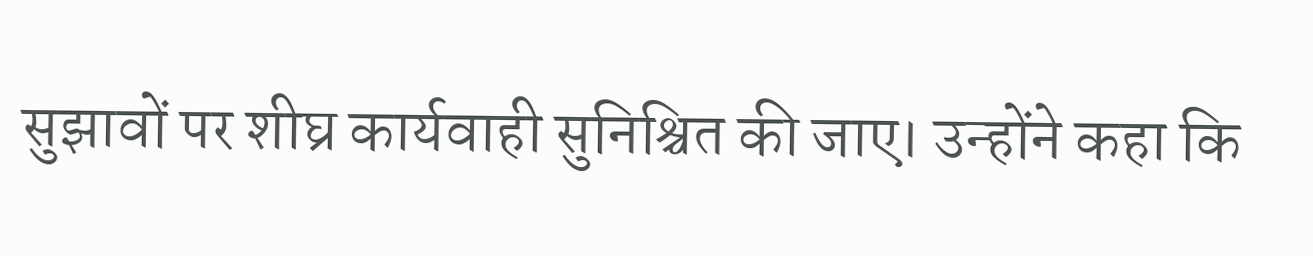सुझावों पर शीघ्र कार्यवाही सुनिश्चित की जाए। उन्होंने कहा कि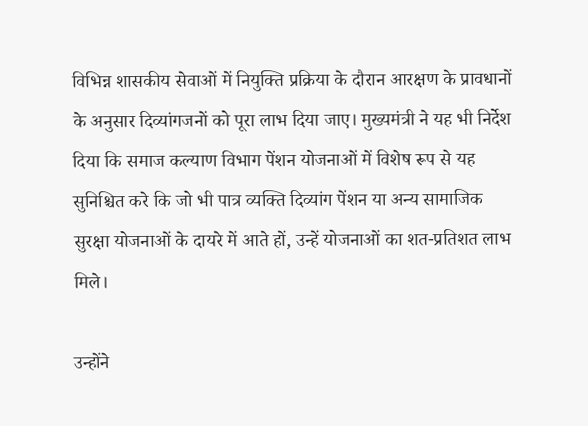विभिन्न शासकीय सेवाओं में नियुक्ति प्रक्रिया के दौरान आरक्षण के प्रावधानों के अनुसार दिव्यांगजनों को पूरा लाभ दिया जाए। मुख्यमंत्री ने यह भी निर्देश दिया कि समाज कल्याण विभाग पेंशन योजनाओं में विशेष रूप से यह सुनिश्चित करे कि जो भी पात्र व्यक्ति दिव्यांग पेंशन या अन्य सामाजिक सुरक्षा योजनाओं के दायरे में आते हों, उन्हें योजनाओं का शत-प्रतिशत लाभ मिले।

उन्होंने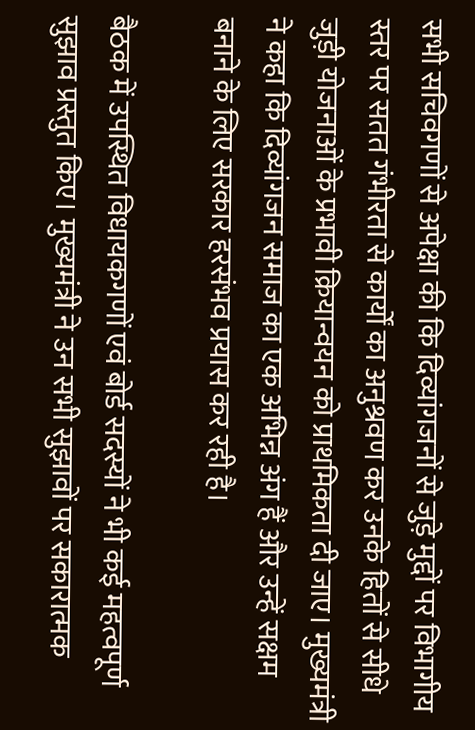सभी सचिवगणों से अपेक्षा की कि दिव्यांगजनों से जुड़े मुद्दों पर विभागीय स्तर पर सतत गंभीरता से कार्यों का अनुश्रवण कर उनके हितों से सीधे जुड़ी योजनाओं के प्रभावी क्रियान्वयन को प्राथमिकता दी जाए। मुख्यमंत्री ने कहा कि दिव्यांगजन समाज का एक अभिन्न अंग हैं और उन्हें सक्षम बनाने के लिए सरकार हरसंभव प्रयास कर रही है।

बैठक में उपस्थित विधायकगणों एवं बोर्ड सदस्यों ने भी कई महत्वपूर्ण सुझाव प्रस्तुत किए। मुख्यमंत्री ने उन सभी सुझावों पर सकारात्मक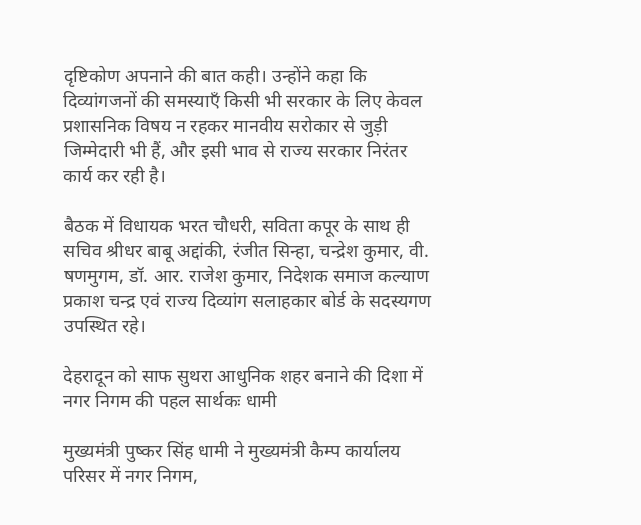दृष्टिकोण अपनाने की बात कही। उन्होंने कहा कि दिव्यांगजनों की समस्याएँ किसी भी सरकार के लिए केवल प्रशासनिक विषय न रहकर मानवीय सरोकार से जुड़ी जिम्मेदारी भी हैं, और इसी भाव से राज्य सरकार निरंतर कार्य कर रही है।

बैठक में विधायक भरत चौधरी, सविता कपूर के साथ ही सचिव श्रीधर बाबू अद्दांकी, रंजीत सिन्हा, चन्द्रेश कुमार, वी. षणमुगम, डॉ. आर. राजेश कुमार, निदेशक समाज कल्याण प्रकाश चन्द्र एवं राज्य दिव्यांग सलाहकार बोर्ड के सदस्यगण उपस्थित रहे।

देहरादून को साफ सुथरा आधुनिक शहर बनाने की दिशा में नगर निगम की पहल सार्थकः धामी

मुख्यमंत्री पुष्कर सिंह धामी ने मुख्यमंत्री कैम्प कार्यालय परिसर में नगर निगम,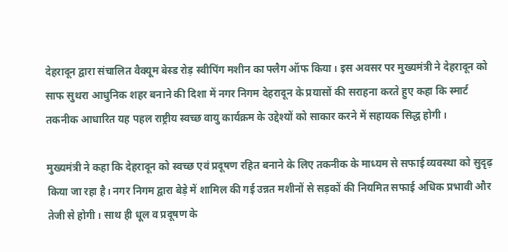देहरादून द्वारा संचालित वैक्यूम बेस्ड रोड़ स्वीपिंग मशीन का फ्लैग ऑफ किया। इस अवसर पर मुख्यमंत्री ने देहरादून को साफ सुथरा आधुनिक शहर बनाने की दिशा में नगर निगम देहरादून के प्रयासों की सराहना करते हुए कहा कि स्मार्ट तकनीक आधारित यह पहल राष्ट्रीय स्वच्छ वायु कार्यक्रम के उद्देश्यों को साकार करने में सहायक सिद्ध होगी।

मुख्यमंत्री ने कहा कि देहरादून को स्वच्छ एवं प्रदूषण रहित बनाने के लिए तकनीक के माध्यम से सफाई व्यवस्था को सुदृढ़ किया जा रहा है। नगर निगम द्वारा बेड़े में शामिल की गई उन्नत मशीनों से सड़कों की नियमित सफाई अधिक प्रभावी और तेजी से होगी। साथ ही धूल व प्रदूषण के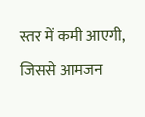स्तर में कमी आएगी, जिससे आमजन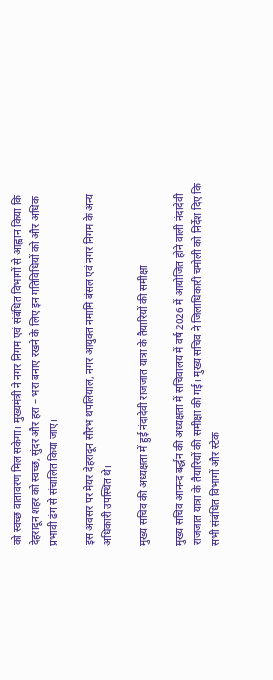को स्वच्छ वातावरण मिल सकेगा। मुख्यमंत्री ने नगर निगम एवं संबंधित विभागों से आह्वान किया कि देहरादून शहर को स्वच्छ, सुंदर और हरा – भरा बनाए रखने के लिए इन गतिविधियों को और अधिक प्रभावी ढंग से संचालित किया जाए।

इस अवसर पर मेयर देहरादून सौरभ थपलियाल, नगर आयुक्त नमामि बंसल एवं नगर निगम के अन्य अधिकारी उपस्थित थे।

मुख्य सचिव की अध्यक्षता में हुई नंदादेवी राजजात यात्रा के तैयारियों की समीक्षा

मुख्य सचिव आनन्द बर्द्धन की अध्यक्षता में सचिवालय में वर्ष 2026 में आयोजित होने वाली नंदादेवी राजजात यात्रा के तैयारियों की समीक्षा की गई। मुख्य सचिव ने जिलाधिकारी चमोली को निर्देश दिए कि सभी संबंधित विभागों और स्टेक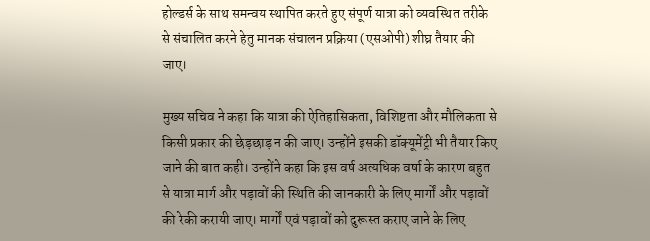होल्डर्स के साथ समन्वय स्थापित करते हुए संपूर्ण यात्रा को व्यवस्थित तरीके से संचालित करने हेतु मानक संचालन प्रक्रिया (एसओपी) शीघ्र तैयार की जाए।

मुख्य सचिव ने कहा कि यात्रा की ऐतिहासिकता, विशिष्टता और मौलिकता से किसी प्रकार की छेड़छाड़ न की जाए। उन्होंने इसकी डॉक्यूमेंट्री भी तैयार किए जाने की बात कही। उन्होंने कहा कि इस वर्ष अत्यधिक वर्षा के कारण बहुत से यात्रा मार्ग और पड़ावों की स्थिति की जानकारी के लिए मार्गों और पड़ावों की रेकी करायी जाए। मार्गों एवं पड़ावों को दुरूस्त कराए जाने के लिए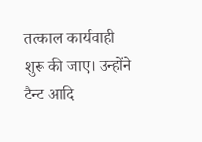तत्काल कार्यवाही शुरू की जाए। उन्होंने टैन्ट आदि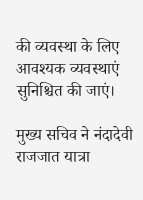की व्यवस्था के लिए आवश्यक व्यवस्थाएं सुनिश्चित की जाएं।

मुख्य सचिव ने नंदादेवी राजजात यात्रा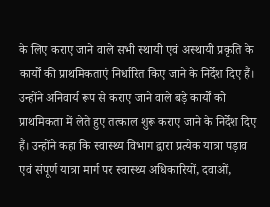के लिए कराए जाने वाले सभी स्थायी एवं अस्थायी प्रकृति के कार्यों की प्राथमिकताएं निर्धारित किए जाने के निर्देश दिए हैं। उन्होंने अनिवार्य रूप से कराए जाने वाले बड़े कार्यों को प्राथमिकता में लेते हुए तत्काल शुरू कराए जाने के निर्देश दिए हैं। उन्होंने कहा कि स्वास्थ्य विभाग द्वारा प्रत्येक यात्रा पड़ाव एवं संपूर्ण यात्रा मार्ग पर स्वास्थ्य अधिकारियों, दवाओं,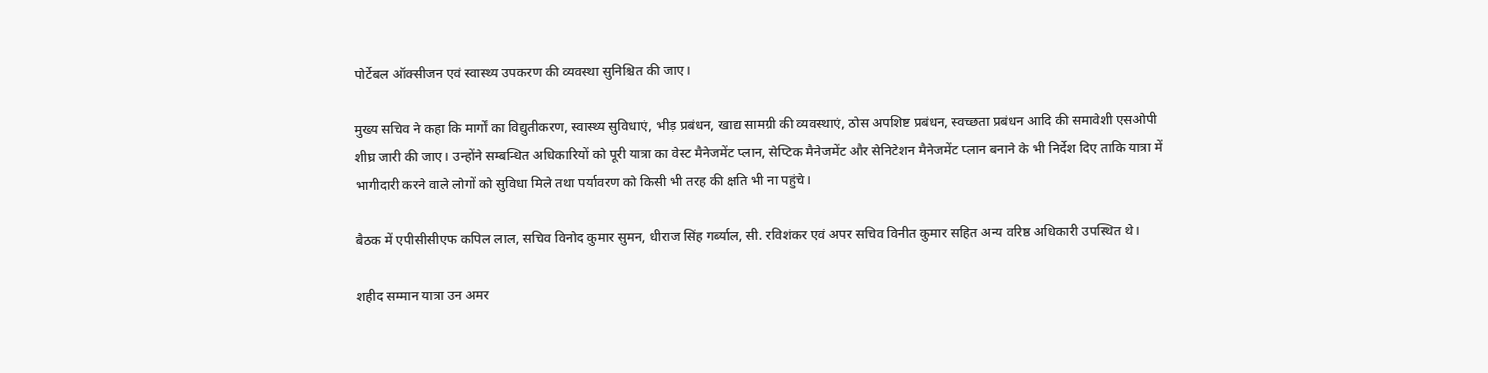पोर्टेबल ऑक्सीजन एवं स्वास्थ्य उपकरण की व्यवस्था सुनिश्चित की जाए।

मुख्य सचिव ने कहा कि मार्गों का विद्युतीकरण, स्वास्थ्य सुविधाएं, भीड़ प्रबंधन, खाद्य सामग्री की व्यवस्थाएं, ठोस अपशिष्ट प्रबंधन, स्वच्छता प्रबंधन आदि की समावेशी एसओपी शीघ्र जारी की जाए। उन्होंने सम्बन्धित अधिकारियों को पूरी यात्रा का वेस्ट मैनेजमेंट प्लान, सेप्टिक मैनेजमेंट और सेनिटेशन मैनेजमेंट प्लान बनाने के भी निर्देश दिए ताकि यात्रा में भागीदारी करने वाले लोगों को सुविधा मिले तथा पर्यावरण को किसी भी तरह की क्षति भी ना पहुंचे।

बैठक में एपीसीसीएफ कपिल लाल, सचिव विनोद कुमार सुमन, धीराज सिंह गर्ब्याल, सी. रविशंकर एवं अपर सचिव विनीत कुमार सहित अन्य वरिष्ठ अधिकारी उपस्थित थे।

शहीद सम्मान यात्रा उन अमर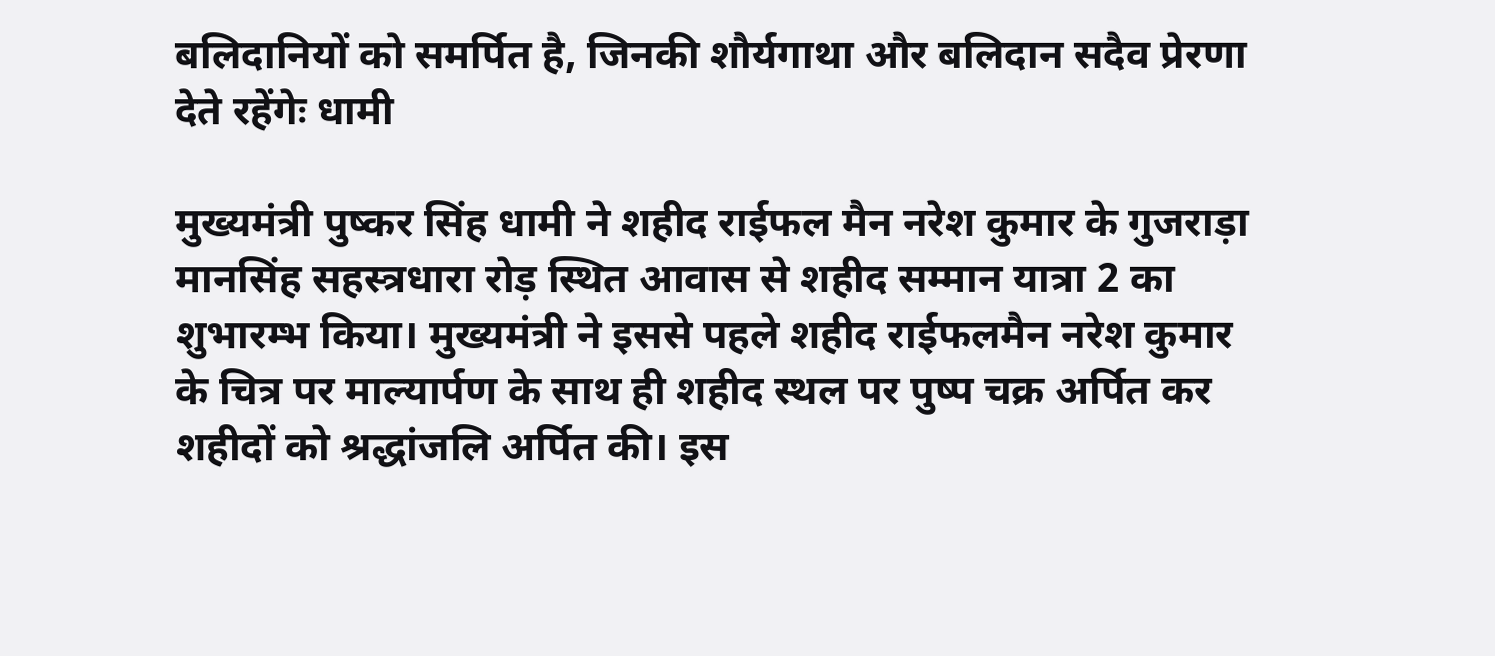बलिदानियों को समर्पित है, जिनकी शौर्यगाथा और बलिदान सदैव प्रेरणा देते रहेंगेः धामी

मुख्यमंत्री पुष्कर सिंह धामी ने शहीद राईफल मैन नरेश कुमार के गुजराड़ा मानसिंह सहस्त्रधारा रोड़ स्थित आवास से शहीद सम्मान यात्रा 2 का शुभारम्भ किया। मुख्यमंत्री ने इससे पहले शहीद राईफलमैन नरेश कुमार के चित्र पर माल्यार्पण के साथ ही शहीद स्थल पर पुष्प चक्र अर्पित कर शहीदों को श्रद्धांजलि अर्पित की। इस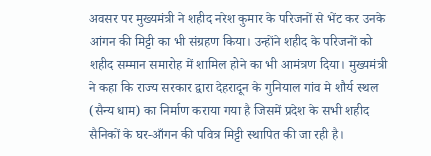अवसर पर मुख्यमंत्री ने शहीद नरेश कुमार के परिजनों से भेंट कर उनके आंगन की मिट्टी का भी संग्रहण किया। उन्होंने शहीद के परिजनों को शहीद सम्मान समारोह में शामिल होने का भी आमंत्रण दिया। मुख्यमंत्री ने कहा कि राज्य सरकार द्वारा देहरादून के गुनियाल गांव मे शौर्य स्थल (सैन्य धाम) का निर्माण कराया गया है जिसमें प्रदेश के सभी शहीद सैनिकों के घर-आँगन की पवित्र मिट्टी स्थापित की जा रही है।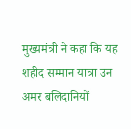मुख्यमंत्री ने कहा कि यह शहीद सम्मान यात्रा उन अमर बलिदानियों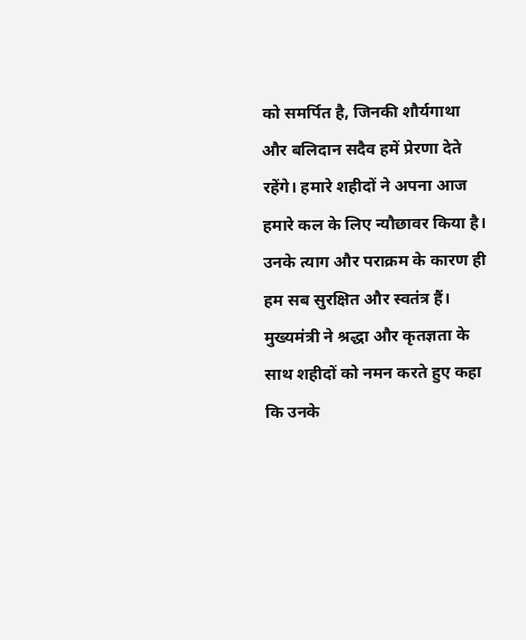को समर्पित है, जिनकी शौर्यगाथा और बलिदान सदैव हमें प्रेरणा देते रहेंगे। हमारे शहीदों ने अपना आज हमारे कल के लिए न्यौछावर किया है। उनके त्याग और पराक्रम के कारण ही हम सब सुरक्षित और स्वतंत्र हैं। मुख्यमंत्री ने श्रद्धा और कृतज्ञता के साथ शहीदों को नमन करते हुए कहा कि उनके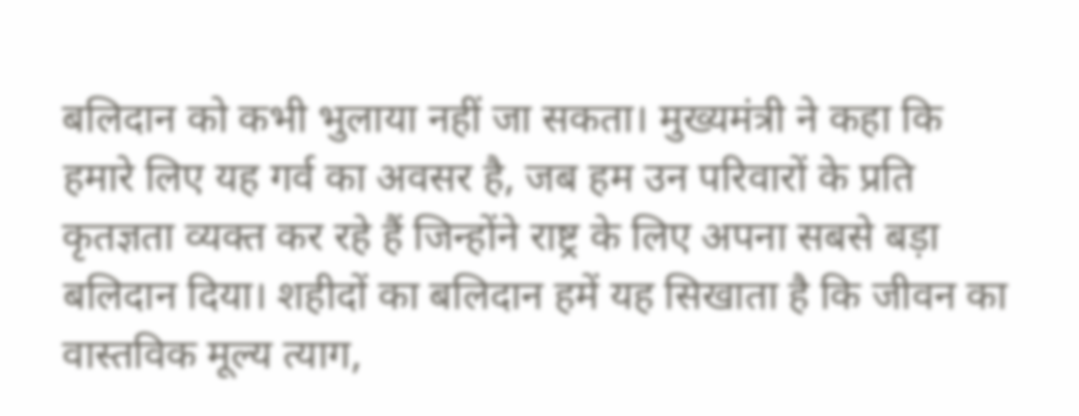बलिदान को कभी भुलाया नहीं जा सकता। मुख्यमंत्री ने कहा कि हमारे लिए यह गर्व का अवसर है, जब हम उन परिवारों के प्रति कृतज्ञता व्यक्त कर रहे हैं जिन्होंने राष्ट्र के लिए अपना सबसे बड़ा बलिदान दिया। शहीदों का बलिदान हमें यह सिखाता है कि जीवन का वास्तविक मूल्य त्याग,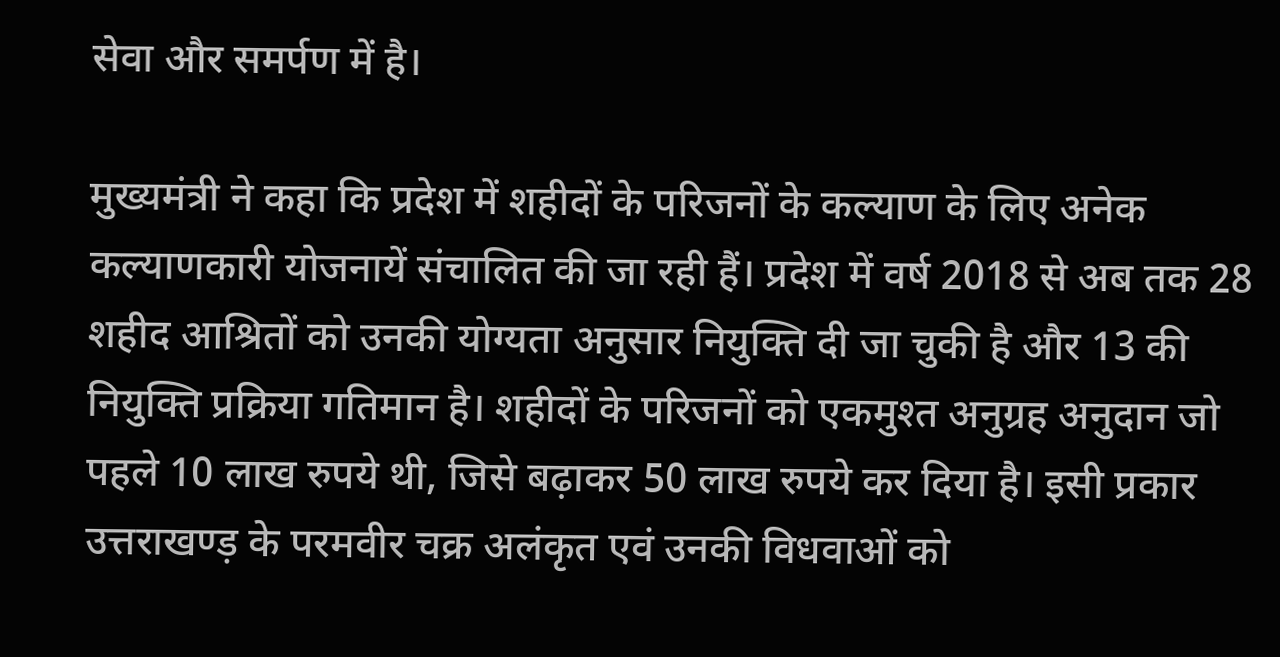सेवा और समर्पण में है।

मुख्यमंत्री ने कहा कि प्रदेश में शहीदों के परिजनों के कल्याण के लिए अनेक कल्याणकारी योजनायें संचालित की जा रही हैं। प्रदेश में वर्ष 2018 से अब तक 28 शहीद आश्रितों को उनकी योग्यता अनुसार नियुक्ति दी जा चुकी है और 13 की नियुक्ति प्रक्रिया गतिमान है। शहीदों के परिजनों को एकमुश्त अनुग्रह अनुदान जो पहले 10 लाख रुपये थी, जिसे बढ़ाकर 50 लाख रुपये कर दिया है। इसी प्रकार उत्तराखण्ड़ के परमवीर चक्र अलंकृत एवं उनकी विधवाओं को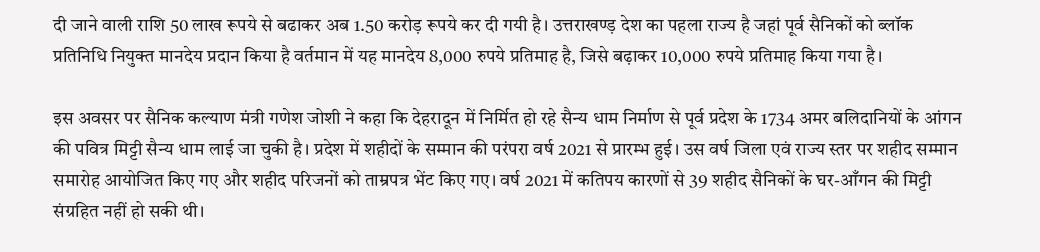दी जाने वाली राशि 50 लाख रूपये से बढाकर अब 1.50 करोड़ रूपये कर दी गयी है। उत्तराखण्ड़ देश का पहला राज्य है जहां पूर्व सैनिकों को ब्लॉक प्रतिनिधि नियुक्त मानदेय प्रदान किया है वर्तमान में यह मानदेय 8,000 रुपये प्रतिमाह है, जिसे बढ़ाकर 10,000 रुपये प्रतिमाह किया गया है।

इस अवसर पर सैनिक कल्याण मंत्री गणेश जोशी ने कहा कि देहरादून में निर्मित हो रहे सैन्य धाम निर्माण से पूर्व प्रदेश के 1734 अमर बलिदानियों के आंगन की पवित्र मिट्टी सैन्य धाम लाई जा चुकी है। प्रदेश में शहीदों के सम्मान की परंपरा वर्ष 2021 से प्रारम्भ हुई। उस वर्ष जिला एवं राज्य स्तर पर शहीद सम्मान समारोह आयोजित किए गए और शहीद परिजनों को ताम्रपत्र भेंट किए गए। वर्ष 2021 में कतिपय कारणों से 39 शहीद सैनिकों के घर-आँगन की मिट्टी संग्रहित नहीं हो सकी थी।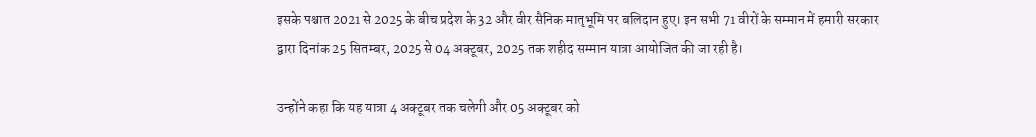इसके पश्चात 2021 से 2025 के बीच प्रदेश के 32 और वीर सैनिक मातृभूमि पर बलिदान हुए। इन सभी 71 वीरों के सम्मान में हमारी सरकार द्वारा दिनांक 25 सितम्बर, 2025 से 04 अक्टूबर, 2025 तक शहीद सम्मान यात्रा आयोजित की जा रही है।

उन्होंने कहा कि यह यात्रा 4 अक्टूबर तक चलेगी और 05 अक्टूबर को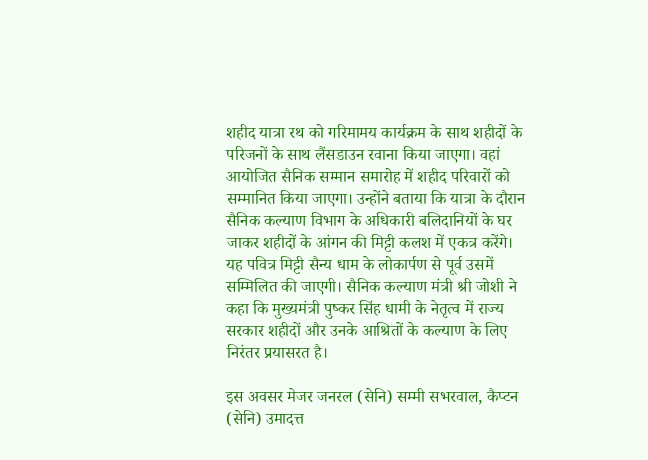शहीद यात्रा रथ को गरिमामय कार्यक्रम के साथ शहीदों के परिजनों के साथ लैंसडाउन रवाना किया जाएगा। वहां आयोजित सैनिक सम्मान समारोह में शहीद परिवारों को सम्मानित किया जाएगा। उन्होंने बताया कि यात्रा के दौरान सैनिक कल्याण विभाग के अधिकारी बलिदानियों के घर जाकर शहीदों के आंगन की मिट्टी कलश में एकत्र करेंगे। यह पवित्र मिट्टी सैन्य धाम के लोकार्पण से पूर्व उसमें सम्मिलित की जाएगी। सैनिक कल्याण मंत्री श्री जोशी ने कहा कि मुख्यमंत्री पुष्कर सिंह धामी के नेतृत्व में राज्य सरकार शहीदों और उनके आश्रितों के कल्याण के लिए निरंतर प्रयासरत है।

इस अवसर मेजर जनरल (सेनि) सम्मी सभरवाल, कैप्टन (सेनि) उमादत्त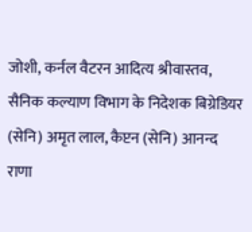जोशी, कर्नल वैटरन आदित्य श्रीवास्तव, सैनिक कल्याण विभाग के निदेशक बिग्रेडियर (सेनि) अमृत लाल, कैप्टन (सेनि) आनन्द राणा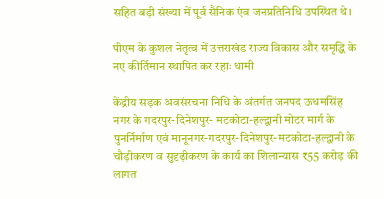सहित बड़ी संख्या में पूर्व सैनिक एंव जनप्रतिनिधि उपस्थित थे।

पीएम के कुशल नेतृत्व में उत्तराखंड राज्य विकास और समृद्धि के नए कीर्तिमान स्थापित कर रहाः धामी

केंद्रीय सड़क अवसंरचना निधि के अंतर्गत जनपद ऊधमसिंह नगर के गदरपुर-दिनेशपुर- मटकोटा-हल्द्वानी मोटर मार्ग के पुनर्निर्माण एवं मानूनगर-गदरपुर-दिनेशपुर-मटकोटा-हल्द्वानी के चौड़ीकरण व सुदृढ़ीकरण के कार्य का शिलान्यास ₹55 करोड़ की लागत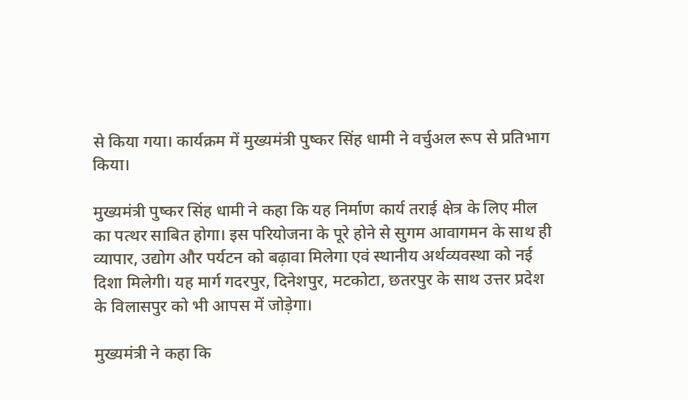से किया गया। कार्यक्रम में मुख्यमंत्री पुष्कर सिंह धामी ने वर्चुअल रूप से प्रतिभाग किया।

मुख्यमंत्री पुष्कर सिंह धामी ने कहा कि यह निर्माण कार्य तराई क्षेत्र के लिए मील का पत्थर साबित होगा। इस परियोजना के पूरे होने से सुगम आवागमन के साथ ही व्यापार, उद्योग और पर्यटन को बढ़ावा मिलेगा एवं स्थानीय अर्थव्यवस्था को नई दिशा मिलेगी। यह मार्ग गदरपुर, दिनेशपुर, मटकोटा, छतरपुर के साथ उत्तर प्रदेश के विलासपुर को भी आपस में जोड़ेगा।

मुख्यमंत्री ने कहा कि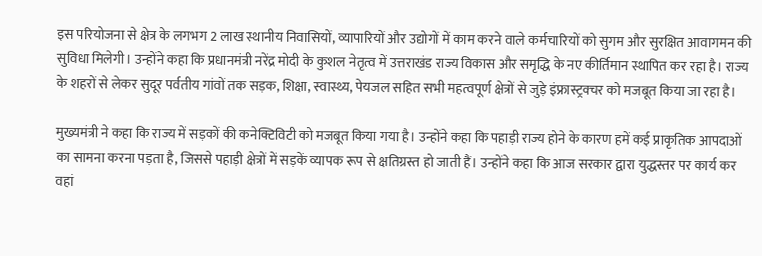इस परियोजना से क्षेत्र के लगभग 2 लाख स्थानीय निवासियों, व्यापारियों और उद्योगों में काम करने वाले कर्मचारियों को सुगम और सुरक्षित आवागमन की सुविधा मिलेगी। उन्होंने कहा कि प्रधानमंत्री नरेंद्र मोदी के कुशल नेतृत्व में उत्तराखंड राज्य विकास और समृद्धि के नए कीर्तिमान स्थापित कर रहा है। राज्य के शहरों से लेकर सुदूर पर्वतीय गांवों तक सड़क, शिक्षा, स्वास्थ्य, पेयजल सहित सभी महत्वपूर्ण क्षेत्रों से जुड़े इंफ्रास्ट्रक्चर को मजबूत किया जा रहा है।

मुख्यमंत्री ने कहा कि राज्य में सड़कों की कनेक्टिविटी को मजबूत किया गया है। उन्होंने कहा कि पहाड़ी राज्य होने के कारण हमें कई प्राकृतिक आपदाओं का सामना करना पड़ता है, जिससे पहाड़ी क्षेत्रों में सड़कें व्यापक रूप से क्षतिग्रस्त हो जाती हैं। उन्होंने कहा कि आज सरकार द्वारा युद्धस्तर पर कार्य कर वहां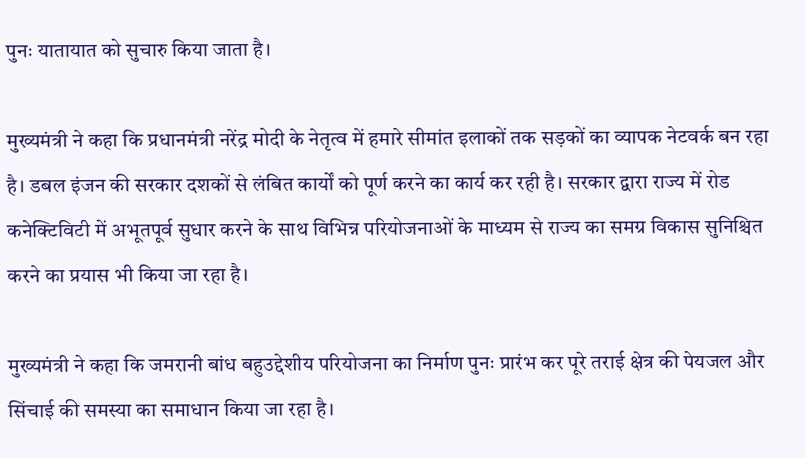पुनः यातायात को सुचारु किया जाता है।

मुख्यमंत्री ने कहा कि प्रधानमंत्री नरेंद्र मोदी के नेतृत्व में हमारे सीमांत इलाकों तक सड़कों का व्यापक नेटवर्क बन रहा है। डबल इंजन की सरकार दशकों से लंबित कार्यों को पूर्ण करने का कार्य कर रही है। सरकार द्वारा राज्य में रोड कनेक्टिविटी में अभूतपूर्व सुधार करने के साथ विभिन्न परियोजनाओं के माध्यम से राज्य का समग्र विकास सुनिश्चित करने का प्रयास भी किया जा रहा है।

मुख्यमंत्री ने कहा कि जमरानी बांध बहुउद्देशीय परियोजना का निर्माण पुनः प्रारंभ कर पूरे तराई क्षेत्र की पेयजल और सिंचाई की समस्या का समाधान किया जा रहा है।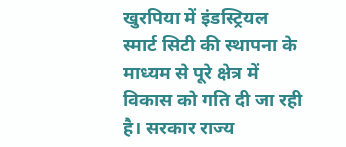खुरपिया में इंडस्ट्रियल स्मार्ट सिटी की स्थापना के माध्यम से पूरे क्षेत्र में विकास को गति दी जा रही है। सरकार राज्य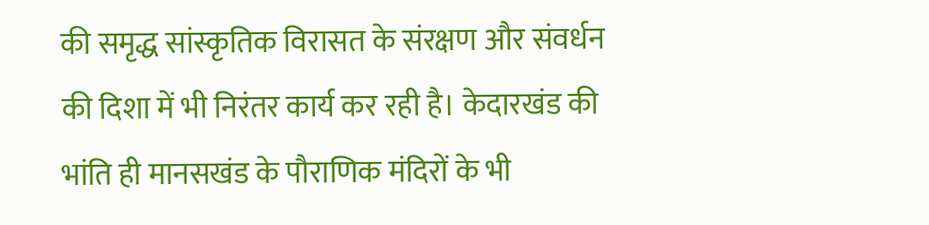की समृद्ध सांस्कृतिक विरासत के संरक्षण और संवर्धन की दिशा में भी निरंतर कार्य कर रही है। केदारखंड की भांति ही मानसखंड के पौराणिक मंदिरों के भी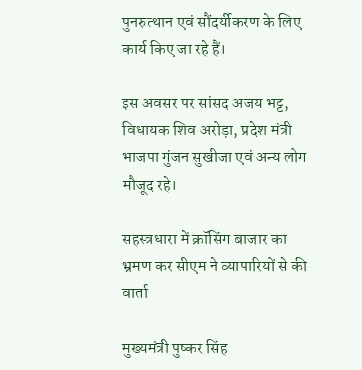पुनरुत्थान एवं सौंदर्यीकरण के लिए कार्य किए जा रहे हैं।

इस अवसर पर सांसद अजय भट्ट, विधायक शिव अरोड़ा, प्रदेश मंत्री भाजपा गुंजन सुखीजा एवं अन्य लोग मौजूद रहे।

सहस्त्रधारा में क्रॉसिंग बाजार का भ्रमण कर सीएम ने व्यापारियों से की वार्ता

मुख्यमंत्री पुष्कर सिंह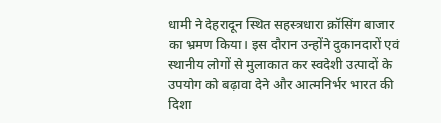धामी ने देहरादून स्थित सहस्त्रधारा क्रॉसिंग बाजार का भ्रमण किया। इस दौरान उन्होंने दुकानदारों एवं स्थानीय लोगों से मुलाकात कर स्वदेशी उत्पादों के उपयोग को बढ़ावा देने और आत्मनिर्भर भारत की दिशा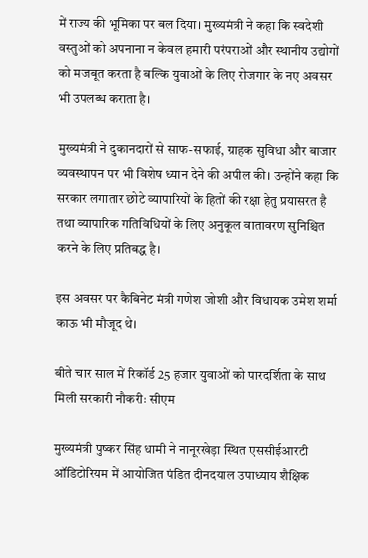में राज्य की भूमिका पर बल दिया। मुख्यमंत्री ने कहा कि स्वदेशी वस्तुओं को अपनाना न केवल हमारी परंपराओं और स्थानीय उद्योगों को मजबूत करता है बल्कि युवाओं के लिए रोजगार के नए अवसर भी उपलब्ध कराता है।

मुख्यमंत्री ने दुकानदारों से साफ-सफाई, ग्राहक सुविधा और बाजार व्यवस्थापन पर भी विशेष ध्यान देने की अपील की। उन्होंने कहा कि सरकार लगातार छोटे व्यापारियों के हितों की रक्षा हेतु प्रयासरत है तथा व्यापारिक गतिविधियों के लिए अनुकूल वातावरण सुनिश्चित करने के लिए प्रतिबद्ध है।

इस अवसर पर कैबिनेट मंत्री गणेश जोशी और विधायक उमेश शर्मा काऊ भी मौजूद थे।

बीते चार साल में रिकॉर्ड 25 हजार युवाओं को पारदर्शिता के साथ मिली सरकारी नौकरीः सीएम

मुख्यमंत्री पुष्कर सिंह धामी ने नानूरखेड़ा स्थित एससीईआरटी ऑडिटोरियम में आयोजित पंडित दीनदयाल उपाध्याय शैक्षिक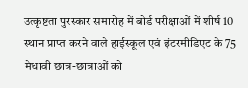उत्कृष्टता पुरस्कार समारोह में बोर्ड परीक्षाओं में शीर्ष 10 स्थान प्राप्त करने वाले हाईस्कूल एवं इंटरमीडिएट के 75 मेधावी छात्र-छात्राओं को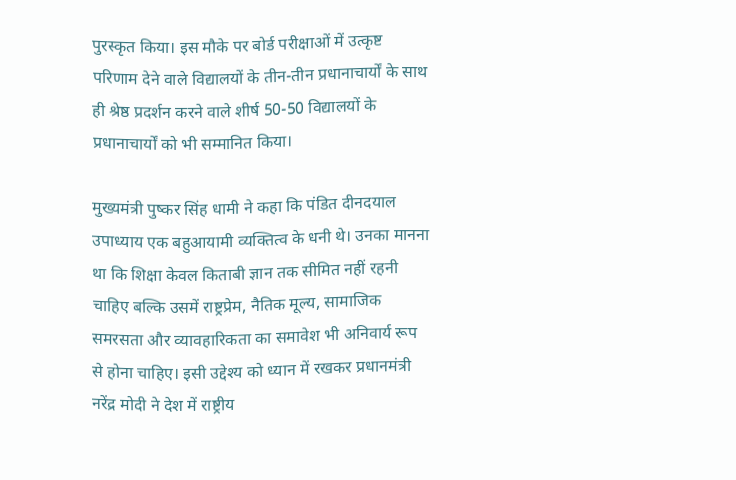पुरस्कृत किया। इस मौके पर बोर्ड परीक्षाओं में उत्कृष्ट परिणाम देने वाले विद्यालयों के तीन-तीन प्रधानाचार्यों के साथ ही श्रेष्ठ प्रदर्शन करने वाले शीर्ष 50-50 विद्यालयों के प्रधानाचार्यों को भी सम्मानित किया।

मुख्यमंत्री पुष्कर सिंह धामी ने कहा कि पंडित दीनदयाल उपाध्याय एक बहुआयामी व्यक्तित्व के धनी थे। उनका मानना था कि शिक्षा केवल किताबी ज्ञान तक सीमित नहीं रहनी चाहिए बल्कि उसमें राष्ट्रप्रेम, नैतिक मूल्य, सामाजिक समरसता और व्यावहारिकता का समावेश भी अनिवार्य रूप से होना चाहिए। इसी उद्देश्य को ध्यान में रखकर प्रधानमंत्री नरेंद्र मोदी ने देश में राष्ट्रीय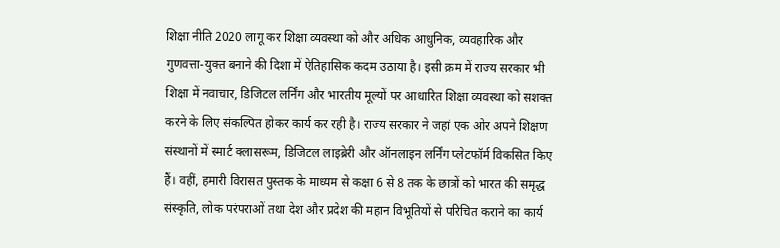शिक्षा नीति 2020 लागू कर शिक्षा व्यवस्था को और अधिक आधुनिक, व्यवहारिक और गुणवत्ता-युक्त बनाने की दिशा में ऐतिहासिक कदम उठाया है। इसी क्रम में राज्य सरकार भी शिक्षा में नवाचार, डिजिटल लर्निंग और भारतीय मूल्यों पर आधारित शिक्षा व्यवस्था को सशक्त करने के लिए संकल्पित होकर कार्य कर रही है। राज्य सरकार ने जहां एक ओर अपने शिक्षण संस्थानों में स्मार्ट क्लासरूम, डिजिटल लाइब्रेरी और ऑनलाइन लर्निंग प्लेटफॉर्म विकसित किए हैं। वहीं, हमारी विरासत पुस्तक के माध्यम से कक्षा 6 से 8 तक के छात्रों को भारत की समृद्ध संस्कृति, लोक परंपराओं तथा देश और प्रदेश की महान विभूतियों से परिचित कराने का कार्य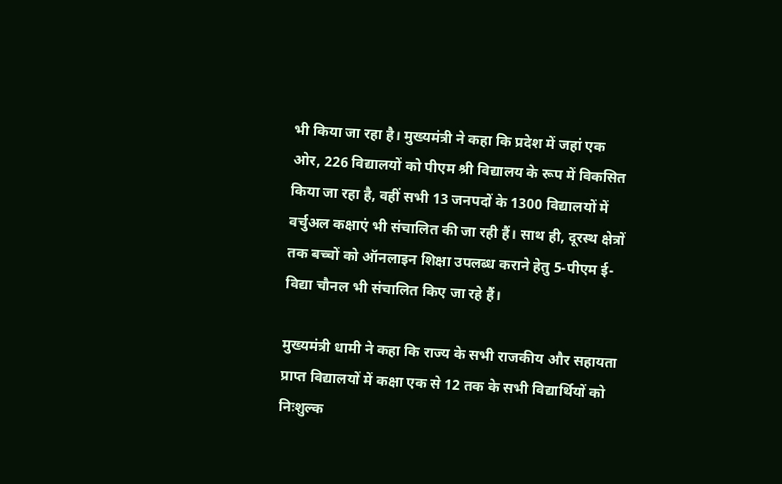भी किया जा रहा है। मुख्यमंत्री ने कहा कि प्रदेश में जहां एक ओर, 226 विद्यालयों को पीएम श्री विद्यालय के रूप में विकसित किया जा रहा है, वहीं सभी 13 जनपदों के 1300 विद्यालयों में वर्चुअल कक्षाएं भी संचालित की जा रही हैं। साथ ही, दूरस्थ क्षेत्रों तक बच्चों को ऑनलाइन शिक्षा उपलब्ध कराने हेतु 5-पीएम ई-विद्या चौनल भी संचालित किए जा रहे हैं।

मुख्यमंत्री धामी ने कहा कि राज्य के सभी राजकीय और सहायता प्राप्त विद्यालयों में कक्षा एक से 12 तक के सभी विद्यार्थियों को निःशुल्क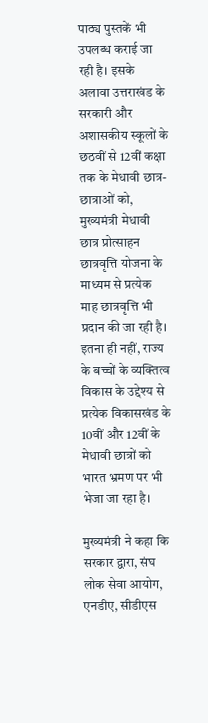पाठ्य पुस्तकें भी उपलब्ध कराई जा रही है। इसके अलावा उत्तराखंड के सरकारी और अशासकीय स्कूलों के छठवीं से 12वीं कक्षा तक के मेधावी छात्र-छात्राओं को, मुख्यमंत्री मेधावी छात्र प्रोत्साहन छात्रवृत्ति योजना के माध्यम से प्रत्येक माह छात्रवृत्ति भी प्रदान की जा रही है। इतना ही नहीं, राज्य के बच्चों के व्यक्तित्व विकास के उद्देश्य से प्रत्येक विकासखंड के 10वीं और 12वीं के मेधावी छात्रों को भारत भ्रमण पर भी भेजा जा रहा है।

मुख्यमंत्री ने कहा कि सरकार द्वारा, संघ लोक सेवा आयोग, एनडीए, सीडीएस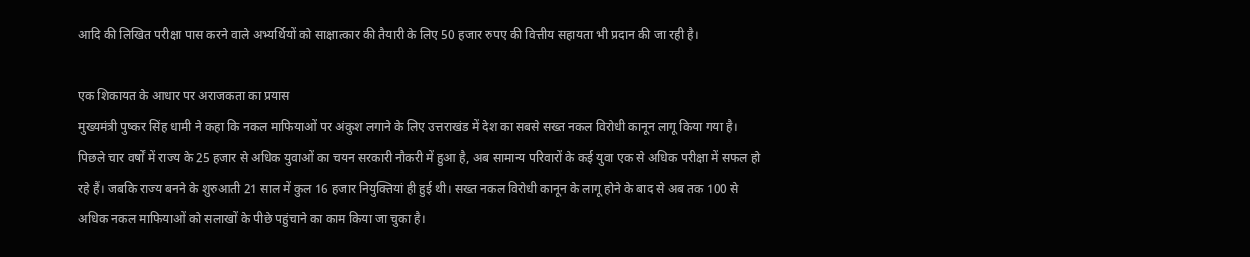आदि की लिखित परीक्षा पास करने वाले अभ्यर्थियों को साक्षात्कार की तैयारी के लिए 50 हजार रुपए की वित्तीय सहायता भी प्रदान की जा रही है।

एक शिकायत के आधार पर अराजकता का प्रयास
मुख्यमंत्री पुष्कर सिंह धामी ने कहा कि नकल माफियाओं पर अंकुश लगाने के लिए उत्तराखंड में देश का सबसे सख्त नकल विरोधी कानून लागू किया गया है। पिछले चार वर्षों में राज्य के 25 हजार से अधिक युवाओं का चयन सरकारी नौकरी में हुआ है, अब सामान्य परिवारों के कई युवा एक से अधिक परीक्षा में सफल हो रहे हैं। जबकि राज्य बनने के शुरुआती 21 साल में कुल 16 हजार नियुक्तियां ही हुई थी। सख्त नकल विरोधी कानून के लागू होने के बाद से अब तक 100 से अधिक नकल माफियाओं को सलाखों के पीछे पहुंचाने का काम किया जा चुका है।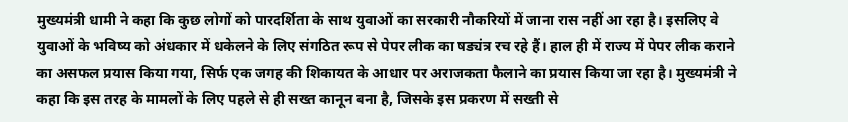मुख्यमंत्री धामी ने कहा कि कुछ लोगों को पारदर्शिता के साथ युवाओं का सरकारी नौकरियों में जाना रास नहीं आ रहा है। इसलिए वे युवाओं के भविष्य को अंधकार में धकेलने के लिए संगठित रूप से पेपर लीक का षड्यंत्र रच रहे हैं। हाल ही में राज्य में पेपर लीक कराने का असफल प्रयास किया गया, सिर्फ एक जगह की शिकायत के आधार पर अराजकता फैलाने का प्रयास किया जा रहा है। मुख्यमंत्री ने कहा कि इस तरह के मामलों के लिए पहले से ही सख्त कानून बना है, जिसके इस प्रकरण में सख्ती से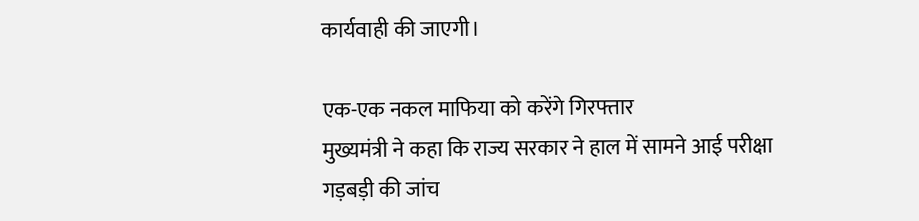कार्यवाही की जाएगी।

एक-एक नकल माफिया को करेंगे गिरफ्तार
मुख्यमंत्री ने कहा कि राज्य सरकार ने हाल में सामने आई परीक्षा गड़बड़ी की जांच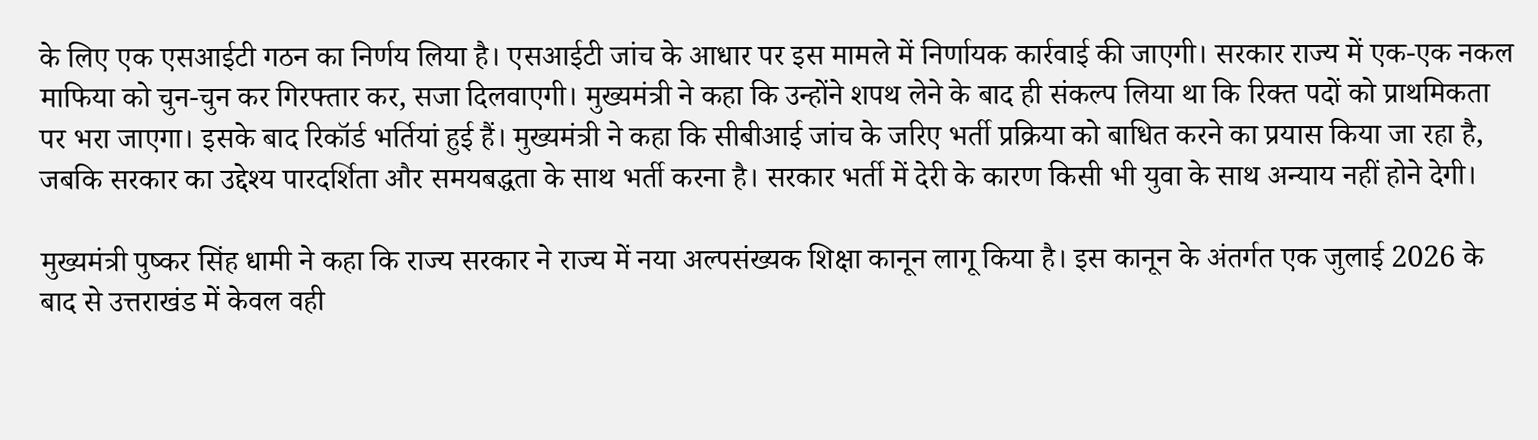के लिए एक एसआईटी गठन का निर्णय लिया है। एसआईटी जांच के आधार पर इस मामले में निर्णायक कार्रवाई की जाएगी। सरकार राज्य में एक-एक नकल माफिया को चुन-चुन कर गिरफ्तार कर, सजा दिलवाएगी। मुख्यमंत्री ने कहा कि उन्होंने शपथ लेने के बाद ही संकल्प लिया था कि रिक्त पदों को प्राथमिकता पर भरा जाएगा। इसके बाद रिकॉर्ड भर्तियां हुई हैं। मुख्यमंत्री ने कहा कि सीबीआई जांच के जरिए भर्ती प्रक्रिया को बाधित करने का प्रयास किया जा रहा है, जबकि सरकार का उद्देश्य पारदर्शिता और समयबद्धता के साथ भर्ती करना है। सरकार भर्ती में देरी के कारण किसी भी युवा के साथ अन्याय नहीं होने देगी।

मुख्यमंत्री पुष्कर सिंह धामी ने कहा कि राज्य सरकार ने राज्य में नया अल्पसंख्यक शिक्षा कानून लागू किया है। इस कानून के अंतर्गत एक जुलाई 2026 के बाद से उत्तराखंड में केवल वही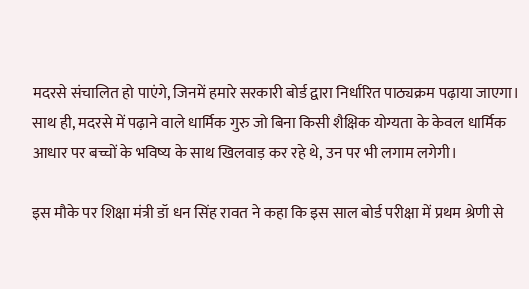मदरसे संचालित हो पाएंगे, जिनमें हमारे सरकारी बोर्ड द्वारा निर्धारित पाठ्यक्रम पढ़ाया जाएगा। साथ ही, मदरसे में पढ़ाने वाले धार्मिक गुरु जो बिना किसी शैक्षिक योग्यता के केवल धार्मिक आधार पर बच्चों के भविष्य के साथ खिलवाड़ कर रहे थे, उन पर भी लगाम लगेगी।

इस मौके पर शिक्षा मंत्री डॉ धन सिंह रावत ने कहा कि इस साल बोर्ड परीक्षा में प्रथम श्रेणी से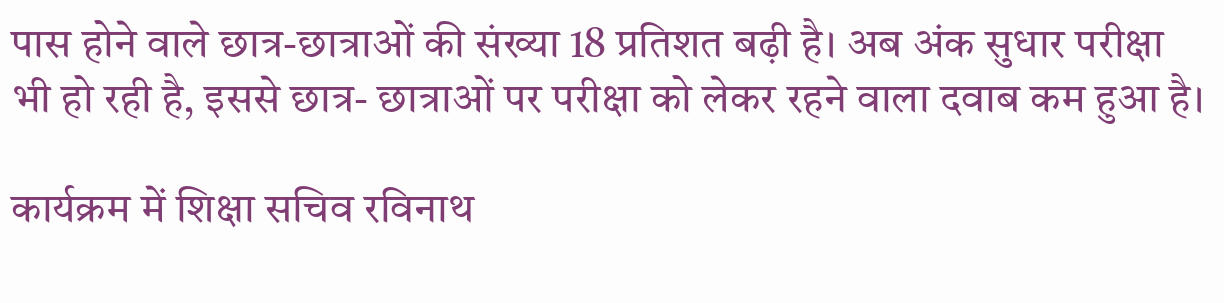पास होने वाले छात्र-छात्राओं की संख्या 18 प्रतिशत बढ़ी है। अब अंक सुधार परीक्षा भी हो रही है, इससे छात्र- छात्राओं पर परीक्षा को लेकर रहने वाला दवाब कम हुआ है।

कार्यक्रम में शिक्षा सचिव रविनाथ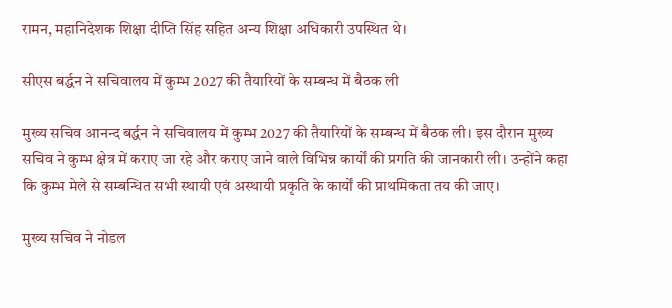रामन, महानिदेशक शिक्षा दीप्ति सिंह सहित अन्य शिक्षा अधिकारी उपस्थित थे।

सीएस बर्द्धन ने सचिवालय में कुम्भ 2027 की तैयारियों के सम्बन्ध में बैठक ली

मुख्य सचिव आनन्द बर्द्धन ने सचिवालय में कुम्भ 2027 की तैयारियों के सम्बन्ध में बैठक ली। इस दौरान मुख्य सचिव ने कुम्भ क्षेत्र में कराए जा रहे और कराए जाने वाले विभिन्न कार्यों की प्रगति की जानकारी ली। उन्होंने कहा कि कुम्भ मेले से सम्बन्धित सभी स्थायी एवं अस्थायी प्रकृति के कार्यों की प्राथमिकता तय की जाए।

मुख्य सचिव ने नोडल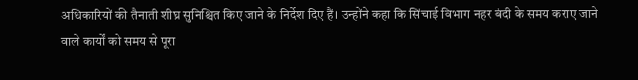अधिकारियों की तैनाती शीघ्र सुनिश्चित किए जाने के निर्देश दिए हैं। उन्होंने कहा कि सिंचाई विभाग नहर बंदी के समय कराए जाने वाले कार्यों को समय से पूरा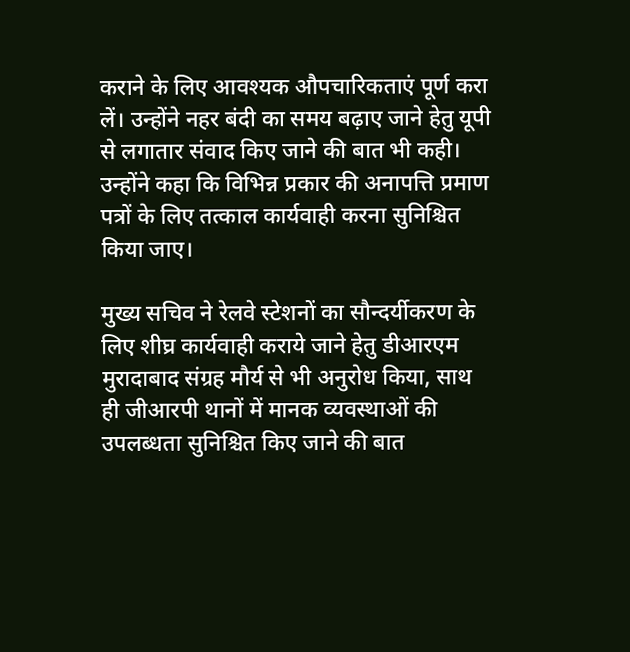कराने के लिए आवश्यक औपचारिकताएं पूर्ण करा लें। उन्होंने नहर बंदी का समय बढ़ाए जाने हेतु यूपी से लगातार संवाद किए जाने की बात भी कही। उन्होंने कहा कि विभिन्न प्रकार की अनापत्ति प्रमाण पत्रों के लिए तत्काल कार्यवाही करना सुनिश्चित किया जाए।

मुख्य सचिव ने रेलवे स्टेशनों का सौन्दर्यीकरण के लिए शीघ्र कार्यवाही कराये जाने हेतु डीआरएम मुरादाबाद संग्रह मौर्य से भी अनुरोध किया, साथ ही जीआरपी थानों में मानक व्यवस्थाओं की उपलब्धता सुनिश्चित किए जाने की बात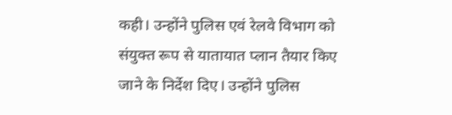कही। उन्होंने पुलिस एवं रेलवे विभाग को संयुक्त रूप से यातायात प्लान तैयार किए जाने के निर्देश दिए। उन्होंने पुलिस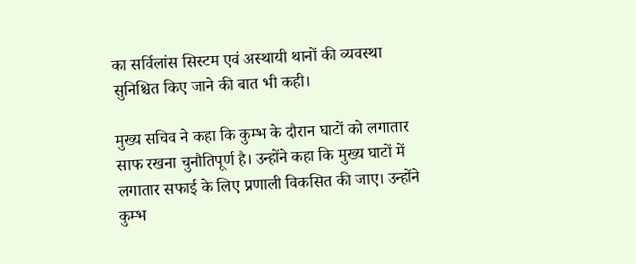का सर्विलांस सिस्टम एवं अस्थायी थानों की व्यवस्था सुनिश्चित किए जाने की बात भी कही।

मुख्य सचिव ने कहा कि कुम्भ के दौरान घाटों को लगातार साफ रखना चुनौतिपूर्ण है। उन्होंने कहा कि मुख्य घाटों में लगातार सफाई के लिए प्रणाली विकसित की जाए। उन्होंने कुम्भ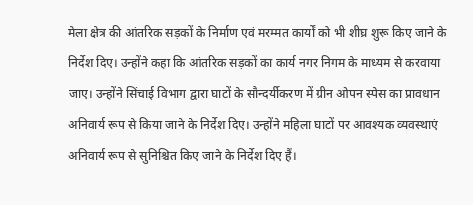मेला क्षेत्र की आंतरिक सड़कों के निर्माण एवं मरम्मत कार्यों को भी शीघ्र शुरू किए जाने के निर्देश दिए। उन्होंने कहा कि आंतरिक सड़कों का कार्य नगर निगम के माध्यम से करवाया जाए। उन्होंने सिंचाई विभाग द्वारा घाटों के सौन्दर्यीकरण में ग्रीन ओपन स्पेस का प्रावधान अनिवार्य रूप से किया जाने के निर्देश दिए। उन्होंने महिला घाटों पर आवश्यक व्यवस्थाएं अनिवार्य रूप से सुनिश्चित किए जाने के निर्देश दिए हैं।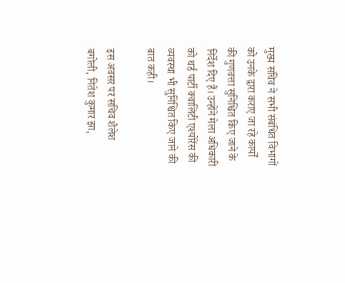मुख्य सचिव ने सभी संबंधित विभागों को उनके द्वारा कराए जा रहे कार्यों की गुणवत्ता सुनिश्चित किए जाने के निर्देश दिए हैं। उन्होंने मेला अधिकारी को थर्ड पार्टी क्वालिटी एश्योरेंस की व्यवस्था भी सुनिश्चित किए जाने की बात कही।

इस अवसर पर सचिव शैलेश बगोली, नितेश कुमार झा,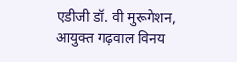एडीजी डॉ. वी मुरूगेशन, आयुक्त गढ़वाल विनय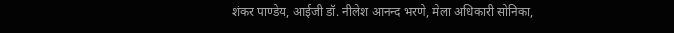शंकर पाण्डेय, आईजी डॉ. नीलेश आनन्द भरणे, मेला अधिकारी सोनिका,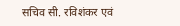सचिव सी. रविशंकर एवं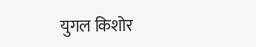युगल किशोर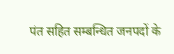पंत सहित सम्बन्धित जनपदों के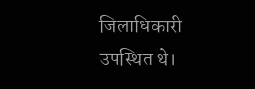जिलाधिकारी उपस्थित थे।